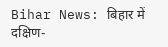Bihar News: बिहार में दक्षिण-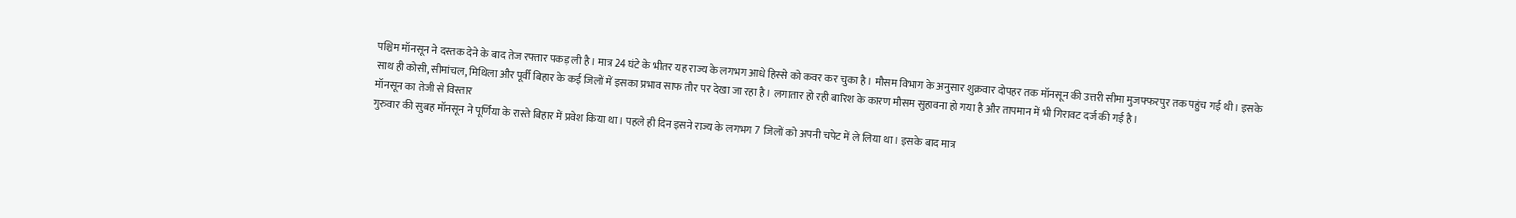पश्चिम मॉनसून ने दस्तक देने के बाद तेज रफ्तार पकड़ ली है। मात्र 24 घंटे के भीतर यह राज्य के लगभग आधे हिस्से को कवर कर चुका है। मौसम विभाग के अनुसार शुक्रवार दोपहर तक मॉनसून की उत्तरी सीमा मुजफ्फरपुर तक पहुंच गई थी। इसके साथ ही कोसी, सीमांचल, मिथिला और पूर्वी बिहार के कई जिलों में इसका प्रभाव साफ तौर पर देखा जा रहा है। लगातार हो रही बारिश के कारण मौसम सुहावना हो गया है और तापमान में भी गिरावट दर्ज की गई है।
मॉनसून का तेजी से विस्तार
गुरुवार की सुबह मॉनसून ने पूर्णिया के रास्ते बिहार में प्रवेश किया था। पहले ही दिन इसने राज्य के लगभग 7 जिलों को अपनी चपेट में ले लिया था। इसके बाद मात्र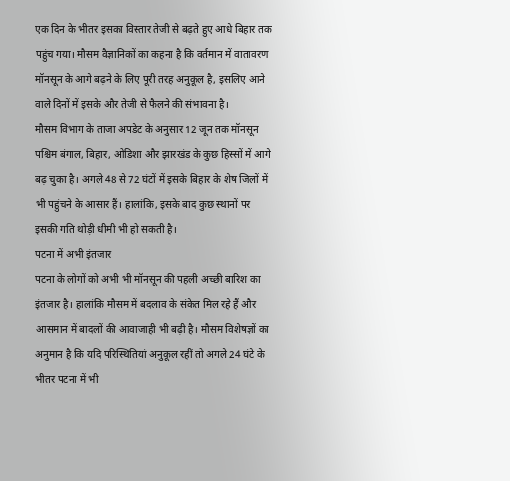एक दिन के भीतर इसका विस्तार तेजी से बढ़ते हुए आधे बिहार तक पहुंच गया। मौसम वैज्ञानिकों का कहना है कि वर्तमान में वातावरण मॉनसून के आगे बढ़ने के लिए पूरी तरह अनुकूल है, इसलिए आने वाले दिनों में इसके और तेजी से फैलने की संभावना है।
मौसम विभाग के ताजा अपडेट के अनुसार 12 जून तक मॉनसून पश्चिम बंगाल, बिहार, ओडिशा और झारखंड के कुछ हिस्सों में आगे बढ़ चुका है। अगले 48 से 72 घंटों में इसके बिहार के शेष जिलों में भी पहुंचने के आसार हैं। हालांकि, इसके बाद कुछ स्थानों पर इसकी गति थोड़ी धीमी भी हो सकती है।
पटना में अभी इंतजार
पटना के लोगों को अभी भी मॉनसून की पहली अच्छी बारिश का इंतजार है। हालांकि मौसम में बदलाव के संकेत मिल रहे हैं और आसमान में बादलों की आवाजाही भी बढ़ी है। मौसम विशेषज्ञों का अनुमान है कि यदि परिस्थितियां अनुकूल रहीं तो अगले 24 घंटे के भीतर पटना में भी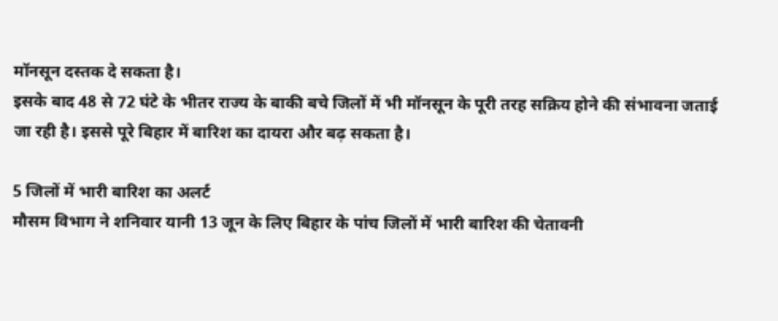मॉनसून दस्तक दे सकता है।
इसके बाद 48 से 72 घंटे के भीतर राज्य के बाकी बचे जिलों में भी मॉनसून के पूरी तरह सक्रिय होने की संभावना जताई जा रही है। इससे पूरे बिहार में बारिश का दायरा और बढ़ सकता है।

5 जिलों में भारी बारिश का अलर्ट
मौसम विभाग ने शनिवार यानी 13 जून के लिए बिहार के पांच जिलों में भारी बारिश की चेतावनी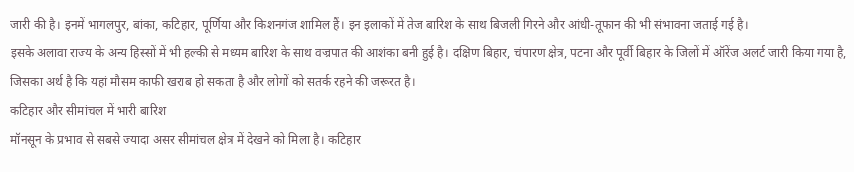जारी की है। इनमें भागलपुर, बांका, कटिहार, पूर्णिया और किशनगंज शामिल हैं। इन इलाकों में तेज बारिश के साथ बिजली गिरने और आंधी-तूफान की भी संभावना जताई गई है।
इसके अलावा राज्य के अन्य हिस्सों में भी हल्की से मध्यम बारिश के साथ वज्रपात की आशंका बनी हुई है। दक्षिण बिहार, चंपारण क्षेत्र, पटना और पूर्वी बिहार के जिलों में ऑरेंज अलर्ट जारी किया गया है, जिसका अर्थ है कि यहां मौसम काफी खराब हो सकता है और लोगों को सतर्क रहने की जरूरत है।
कटिहार और सीमांचल में भारी बारिश
मॉनसून के प्रभाव से सबसे ज्यादा असर सीमांचल क्षेत्र में देखने को मिला है। कटिहार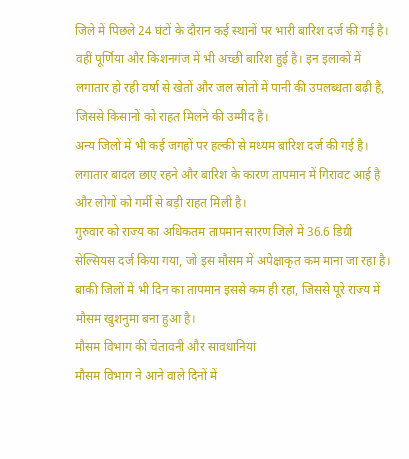जिले में पिछले 24 घंटों के दौरान कई स्थानों पर भारी बारिश दर्ज की गई है। वहीं पूर्णिया और किशनगंज में भी अच्छी बारिश हुई है। इन इलाकों में लगातार हो रही वर्षा से खेतों और जल स्रोतों में पानी की उपलब्धता बढ़ी है, जिससे किसानों को राहत मिलने की उम्मीद है।
अन्य जिलों में भी कई जगहों पर हल्की से मध्यम बारिश दर्ज की गई है। लगातार बादल छाए रहने और बारिश के कारण तापमान में गिरावट आई है और लोगों को गर्मी से बड़ी राहत मिली है।
गुरुवार को राज्य का अधिकतम तापमान सारण जिले में 36.6 डिग्री सेल्सियस दर्ज किया गया, जो इस मौसम में अपेक्षाकृत कम माना जा रहा है। बाकी जिलों में भी दिन का तापमान इससे कम ही रहा, जिससे पूरे राज्य में मौसम खुशनुमा बना हुआ है।
मौसम विभाग की चेतावनी और सावधानियां
मौसम विभाग ने आने वाले दिनों में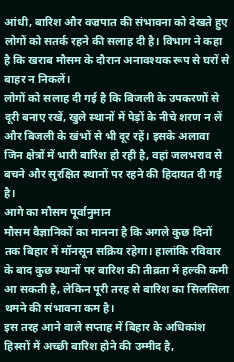आंधी, बारिश और वज्रपात की संभावना को देखते हुए लोगों को सतर्क रहने की सलाह दी है। विभाग ने कहा है कि खराब मौसम के दौरान अनावश्यक रूप से घरों से बाहर न निकलें।
लोगों को सलाह दी गई है कि बिजली के उपकरणों से दूरी बनाए रखें, खुले स्थानों में पेड़ों के नीचे शरण न लें और बिजली के खंभों से भी दूर रहें। इसके अलावा जिन क्षेत्रों में भारी बारिश हो रही है, वहां जलभराव से बचने और सुरक्षित स्थानों पर रहने की हिदायत दी गई है।
आगे का मौसम पूर्वानुमान
मौसम वैज्ञानिकों का मानना है कि अगले कुछ दिनों तक बिहार में मॉनसून सक्रिय रहेगा। हालांकि रविवार के बाद कुछ स्थानों पर बारिश की तीव्रता में हल्की कमी आ सकती है, लेकिन पूरी तरह से बारिश का सिलसिला थमने की संभावना कम है।
इस तरह आने वाले सप्ताह में बिहार के अधिकांश हिस्सों में अच्छी बारिश होने की उम्मीद है,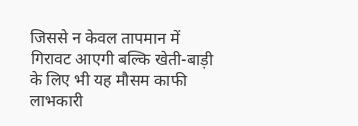जिससे न केवल तापमान में गिरावट आएगी बल्कि खेती-बाड़ी के लिए भी यह मौसम काफी लाभकारी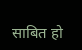साबित हो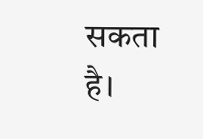सकता है।